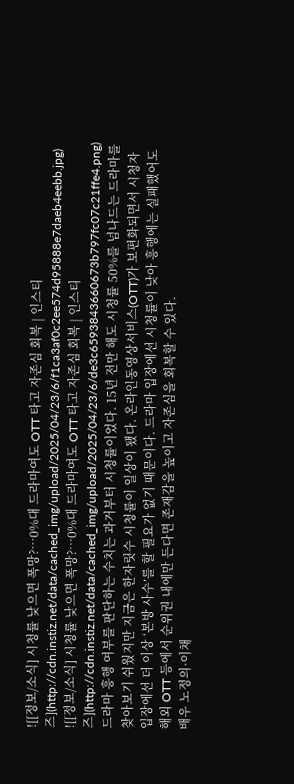![[정보/소식] 시청률 낮으면 폭망?…0%대 드라마여도 OTT 타고 자존심 회복 | 인스티즈](http://cdn.instiz.net/data/cached_img/upload/2025/04/23/6/f1ca3af0c2ee574d95888e7daeb4eebb.jpg)
![[정보/소식] 시청률 낮으면 폭망?…0%대 드라마여도 OTT 타고 자존심 회복 | 인스티즈](http://cdn.instiz.net/data/cached_img/upload/2025/04/23/6/de3c6593843660673b797fc07c21ffe4.png)
드라마 흥행 여부를 판단하는 수치는 과거부터 시청률이었다. 15년 전만 해도 시청률 50%를 넘나드는 드라마를 찾아보기 쉬웠지만 지금은 한자릿수 시청률이 일상이 됐다. 온라인동영상서비스(OTT)가 보편화되면서 시청자 입장에선 더 이상 ‘본방 사수’를 할 필요가 없기 때문이다. 드라마 입장에선 시청률이 낮아 흥행에는 실패했어도 해외 OTT 등에서 순위권 내에만 든다면 존재감을 높이고 자존심을 회복할 수 있다.
배우 노정의·이채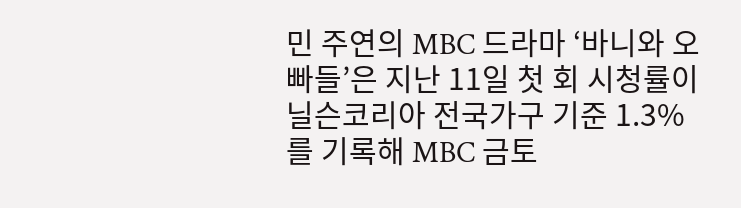민 주연의 MBC 드라마 ‘바니와 오빠들’은 지난 11일 첫 회 시청률이 닐슨코리아 전국가구 기준 1.3%를 기록해 MBC 금토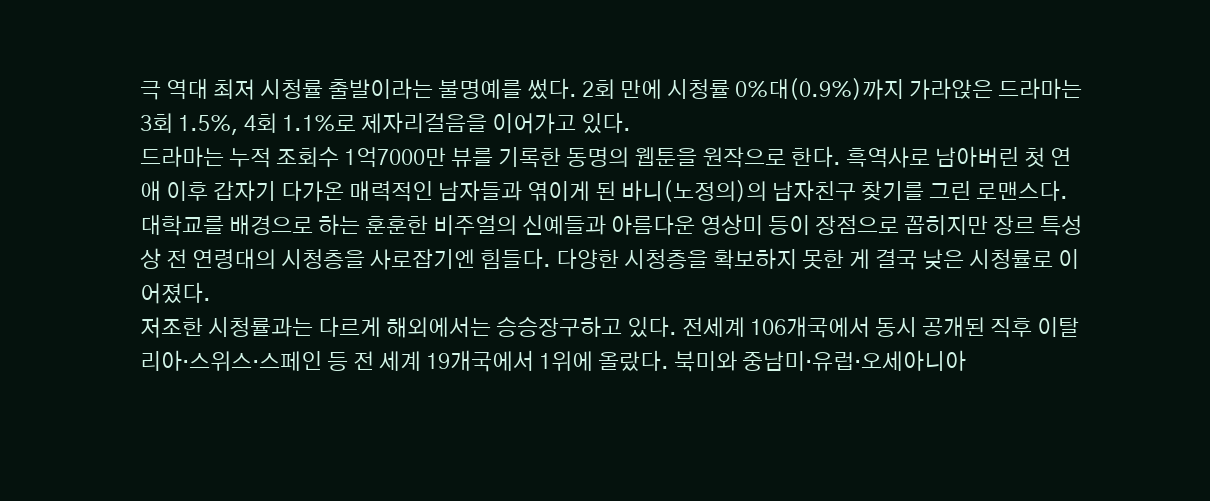극 역대 최저 시청률 출발이라는 불명예를 썼다. 2회 만에 시청률 0%대(0.9%)까지 가라앉은 드라마는 3회 1.5%, 4회 1.1%로 제자리걸음을 이어가고 있다.
드라마는 누적 조회수 1억7000만 뷰를 기록한 동명의 웹툰을 원작으로 한다. 흑역사로 남아버린 첫 연애 이후 갑자기 다가온 매력적인 남자들과 엮이게 된 바니(노정의)의 남자친구 찾기를 그린 로맨스다. 대학교를 배경으로 하는 훈훈한 비주얼의 신예들과 아름다운 영상미 등이 장점으로 꼽히지만 장르 특성상 전 연령대의 시청층을 사로잡기엔 힘들다. 다양한 시청층을 확보하지 못한 게 결국 낮은 시청률로 이어졌다.
저조한 시청률과는 다르게 해외에서는 승승장구하고 있다. 전세계 106개국에서 동시 공개된 직후 이탈리아·스위스·스페인 등 전 세계 19개국에서 1위에 올랐다. 북미와 중남미·유럽·오세아니아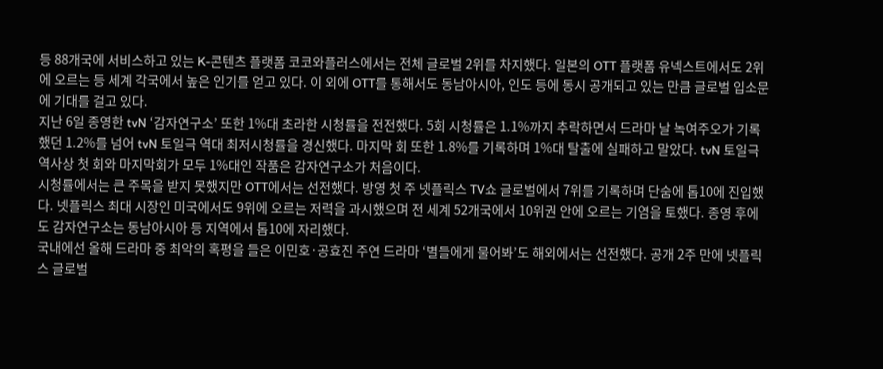등 88개국에 서비스하고 있는 K-콘텐츠 플랫폼 코코와플러스에서는 전체 글로벌 2위를 차지했다. 일본의 OTT 플랫폼 유넥스트에서도 2위에 오르는 등 세계 각국에서 높은 인기를 얻고 있다. 이 외에 OTT를 통해서도 동남아시아, 인도 등에 동시 공개되고 있는 만큼 글로벌 입소문에 기대를 걸고 있다.
지난 6일 종영한 tvN ‘감자연구소’ 또한 1%대 초라한 시청률을 전전했다. 5회 시청률은 1.1%까지 추락하면서 드라마 날 녹여주오가 기록했던 1.2%를 넘어 tvN 토일극 역대 최저시청률을 경신했다. 마지막 회 또한 1.8%를 기록하며 1%대 탈출에 실패하고 말았다. tvN 토일극 역사상 첫 회와 마지막회가 모두 1%대인 작품은 감자연구소가 처음이다.
시청률에서는 큰 주목을 받지 못했지만 OTT에서는 선전했다. 방영 첫 주 넷플릭스 TV쇼 글로벌에서 7위를 기록하며 단숨에 톱10에 진입했다. 넷플릭스 최대 시장인 미국에서도 9위에 오르는 저력을 과시했으며 전 세계 52개국에서 10위권 안에 오르는 기염을 토했다. 종영 후에도 감자연구소는 동남아시아 등 지역에서 톱10에 자리했다.
국내에선 올해 드라마 중 최악의 혹평을 들은 이민호·공효진 주연 드라마 ‘별들에게 물어봐’도 해외에서는 선전했다. 공개 2주 만에 넷플릭스 글로벌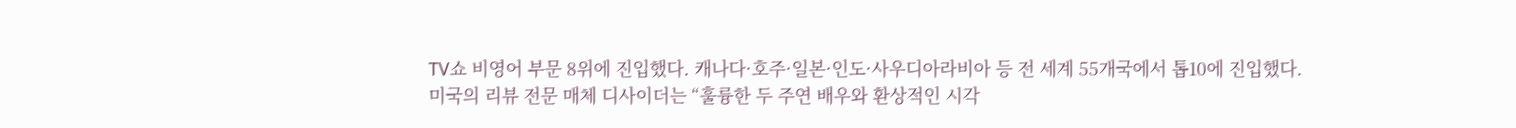TV쇼 비영어 부문 8위에 진입했다. 캐나다·호주·일본·인도·사우디아라비아 등 전 세계 55개국에서 톱10에 진입했다.
미국의 리뷰 전문 매체 디사이더는 “훌륭한 두 주연 배우와 환상적인 시각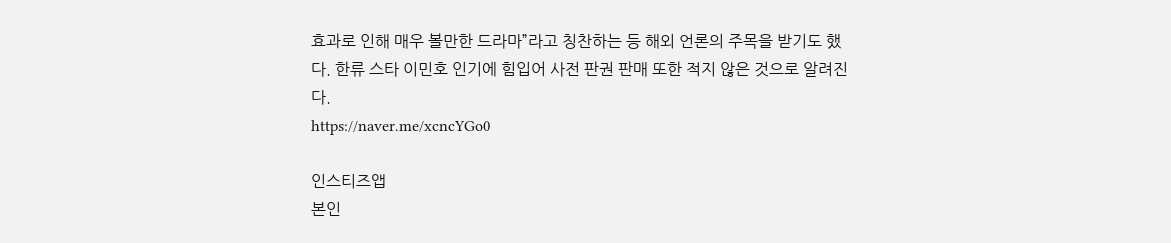효과로 인해 매우 볼만한 드라마”라고 칭찬하는 등 해외 언론의 주목을 받기도 했다. 한류 스타 이민호 인기에 힘입어 사전 판권 판매 또한 적지 않은 것으로 알려진다.
https://naver.me/xcncYGo0

인스티즈앱
본인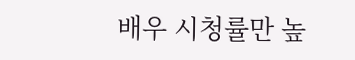배우 시청률만 높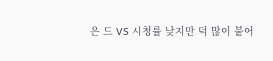은 드 VS 시청률 낮지만 덕 많이 붙어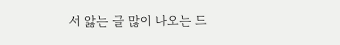서 앓는 글 많이 나오는 드